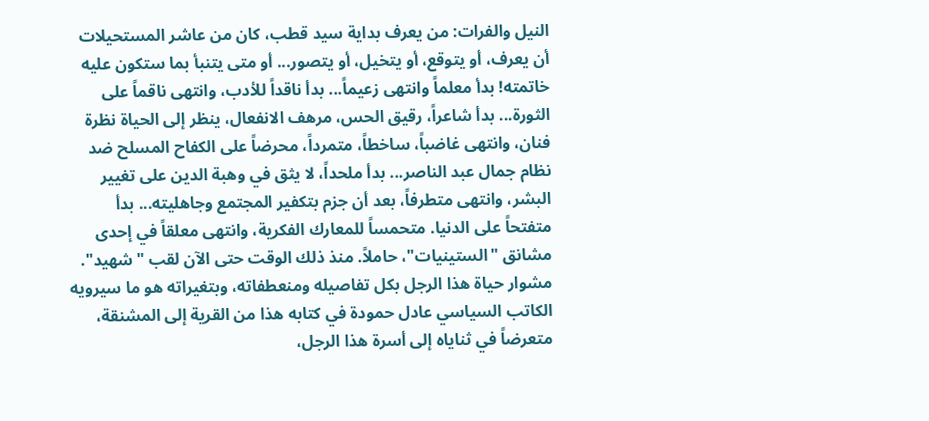النيل والفرات: من يعرف بداية سيد قطب، كان من عاشر المستحيلات أن يعرف، أو يتوقع، أو يتخيل، أو يتصور... أو متى يتنبأ بما ستكون عليه خاتمته! بدأ معلماً وانتهى زعيماً... بدأ ناقداً للأدب، وانتهى ناقماً على الثورة... بدأ شاعراً، رقيق الحس، مرهف الانفعال، ينظر إلى الحياة نظرة فنان، وانتهى غاضباً، ساخطاً، متمرداً، محرضاً على الكفاح المسلح ضد نظام جمال عبد الناصر... بدأ ملحداً، لا يثق في وهبة الدين على تغيير البشر، وانتهى متطرفاً، بعد أن جزم بتكفير المجتمع وجاهليته... بدأ متفتحاً على الدنيا. متحمساً للمعارك الفكرية، وانتهى معلقاً في إحدى مشانق "الستينيات"، حاملاً. منذ ذلك الوقت حتى الآن لقب "شهيد".
مشوار حياة هذا الرجل بكل تفاصيله ومنعطفاته، وبتغيراته هو ما سيرويه الكاتب السياسي عادل حمودة في كتابه هذا من القرية إلى المشنقة، متعرضاً في ثناياه إلى أسرة هذا الرجل،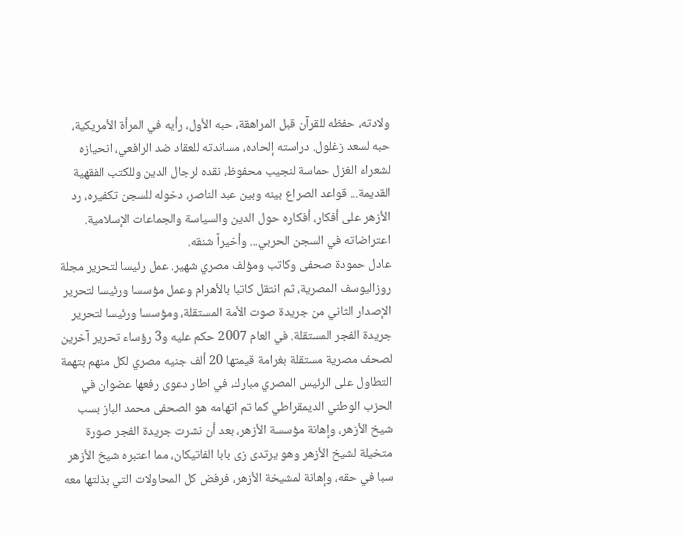ولادته، حفظه للقرآن قبل المراهقة، حبه الأول، رأيه في المرأة الأمريكية، حبه لسعد زغلول. دراسته إلحاده، مساندته للعقاد ضد الرافعي، انحيازه لشعراء الغزل حماسة لنجيب محفوظ، نقده لرجال الدين وللكتب الفقهية القديمة... قواعد الصراع بينه وبين عبد الناصر، دخوله للسجن تكفيره، رد الأزهر على أفكار، أفكاره حول الدين والسياسة والجماعات الإسلامية. اعتراضاته في السجن الحربي... وأخيراً شنقه.
عادل حمودة صحفى وكاتب ومؤلف مصري شهير. عمل رئيسا لتحرير مجلة روزاليوسف المصرية، ثم انتقل كاتبا بالأهرام وعمل مؤسسا ورئيسا لتحرير الإصدار الثاني من جريدة صوت الأمة المستقلة، ومؤسسا ورئيسا لتحرير جريدة الفجر المستقلة. في العام 2007 حكم عليه و3 رؤساء تحرير آخرين لصحف مصرية مستقلة بغرامة قيمتها 20 ألف جنيه مصري لكل منهم بتهمة التطاول على الرئيس المصري مبارك، في اطار دعوى رفعها عضوان في الحزب الوطني الديمقراطي كما تم اتهامه هو الصحفى محمد الباز بسب شيخ الأزهر، وإهانة مؤسسة الأزهر، بعد أن نشرت جريدة الفجر صورة متخيلة لشيخ الأزهر وهو يرتدى زى بابا الفاتيكان، مما اعتبره شيخ الأزهر سبا في حقه، وإهانة لمشيخة الأزهر، فرفض كل المحاولات التي بذلتها معه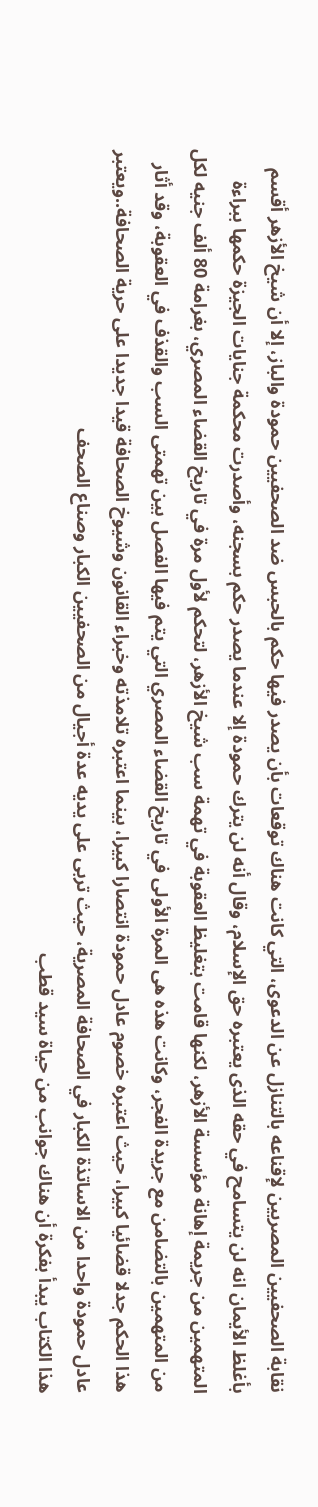نقابة الصحفيين المصريين لإقناعه بالتنازل عن الدعوى، التي كانت هناك توقعات بأن يصدر فيها حكم بالحبس ضد الصحفيين حمودة والباز، إلا أن شيخ الأزهر أقسم بأغلظ الأيمان انه لن يتسامح في حقه الذى يعتبره حق الإسلام، وقال أنه لن يترك حمودة إلا عندما يصدر حكم بسجنه، وأصدرت محكمة جنايات الجيزة حكمها ببراءة المتهمين من جريمة إهانة مؤسسة الأزهر، لكنها قامت بتغليظ العقوبة في تهمة سب شيخ الأزهر، لتحكم لأول مرة في تاريخ القضاء المصري، بغرامة 80 ألف جنيه لكل من المتهمين بالتضامن مع جريدة الفجر، وكانت هذه هى المرة الأولى في تاريخ القضاء المصري التي يتم فيها الفصل بين تهمتى السب والقذف في العقوبة، وقد أثار هذا الحكم جدلا قضائيا كبيرا، حيث اعتبره خصوم عادل حمودة انتصارا كبيرا، بينما اعتبره تلامذته وخبراء القانون وشيوخ الصحافة قيدا جديدا على حرية الصحافة..ويعتبر عادل حمودة واحدا من الاساتذة الكبار في الصحافة المصرية، حيث تربى على يديه عدة أجيال من الصحفيين الكبار وصناع الصحف
هذا الكتاب يبدأ بفكرة أن هناك جوانب من حياة سيد قطب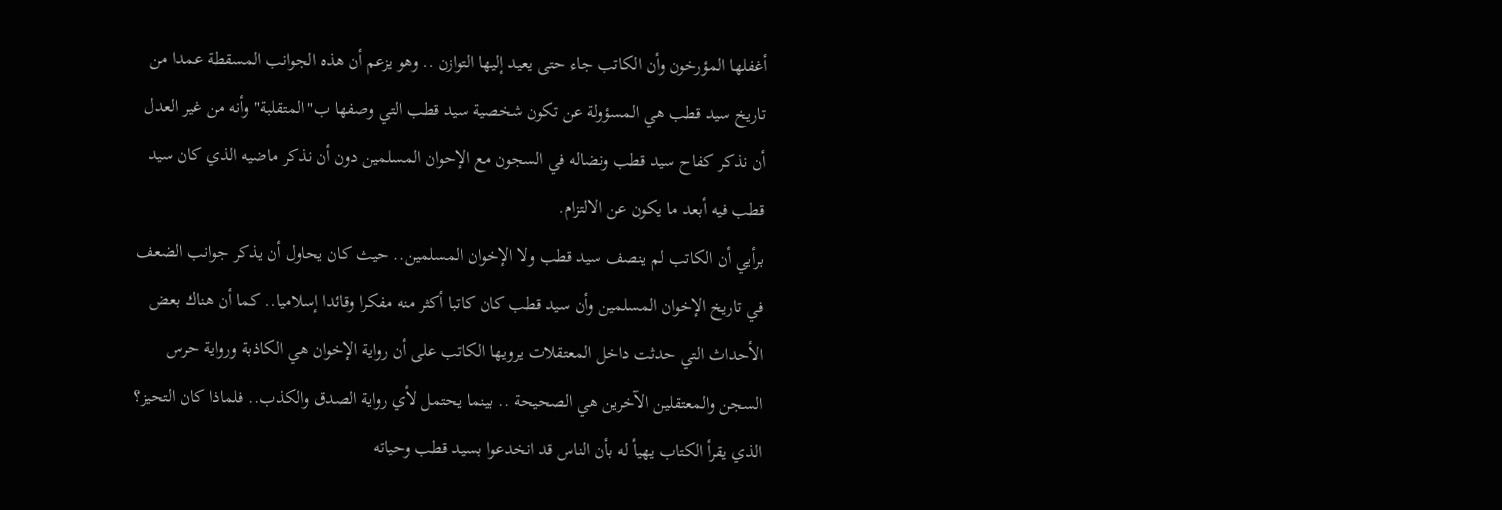أغفلها المؤرخون وأن الكاتب جاء حتى يعيد إليها التوازن .. وهو يزعم أن هذه الجوانب المسقطة عمدا من تاريخ سيد قطب هي المسؤولة عن تكون شخصية سيد قطب التي وصفها ب"المتقلبة" وأنه من غير العدل أن نذكر كفاح سيد قطب ونضاله في السجون مع الإحوان المسلمين دون أن نذكر ماضيه الذي كان سيد قطب فيه أبعد ما يكون عن الالتزام.
برأيي أن الكاتب لم ينصف سيد قطب ولا الإخوان المسلمين.. حيث كان يحاول أن يذكر جوانب الضعف في تاريخ الإخوان المسلمين وأن سيد قطب كان كاتبا أكثر منه مفكرا وقائدا إسلاميا.. كما أن هناك بعض الأحداث التي حدثت داخل المعتقلات يرويها الكاتب على أن رواية الإخوان هي الكاذبة ورواية حرس السجن والمعتقلين الآخرين هي الصحيحة .. بينما يحتمل لأي رواية الصدق والكذب.. فلماذا كان التحيز؟
الذي يقرأ الكتاب يهيأ له بأن الناس قد انخدعوا بسيد قطب وحياته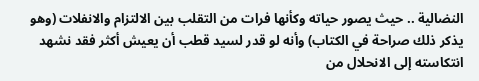النضالية .. حيث يصور حياته وكأنها فرات من التقلب بين الالتزام والانفلات (وهو يذكر ذلك صراحة في الكتاب) وأنه لو قدر لسيد قطب أن يعيش أكثر فقد نشهد انتكاسته إلى الانحلال من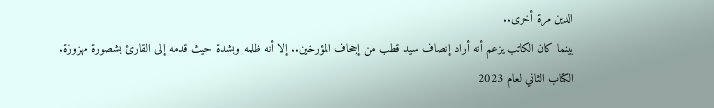الدين مرة أخرى..
بينما كان الكاتب يزعم أنه أراد إنصاف سيد قطب من إجحاف المؤرخين.. إلا أنه ظلمه وبشدة حيث قدمه إلى القارئ بشصورة مهزوزة.
الكتاب الثاني لعام 2023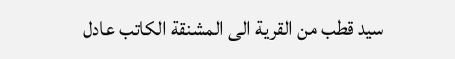سيد قطب من القرية الى المشنقة الكاتب عادل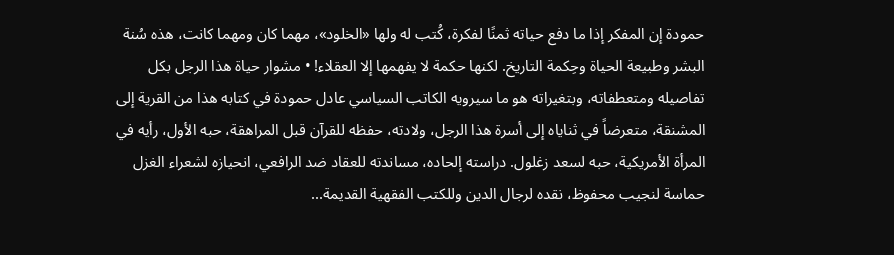حمودة إن المفكر إذا ما دفع حياته ثمنًا لفكرة، كُتب له ولها «الخلود»، مهما كان ومهما كانت، هذه سُنة البشر وطبيعة الحياة وحِكمة التاريخ. لكنها حكمة لا يفهمها إلا العقلاء! • مشوار حياة هذا الرجل بكل تفاصيله ومتعطفاته، وبتغيراته هو ما سيرويه الكاتب السياسي عادل حمودة في كتابه هذا من القرية إلى المشنقة، متعرضاً في ثناياه إلى أسرة هذا الرجل، ولادته، حفظه للقرآن قبل المراهقة، حبه الأول، رأيه في المرأة الأمريكية، حبه لسعد زغلول. دراسته إلحاده، مساندته للعقاد ضد الرافعي، انحيازه لشعراء الغزل حماسة لنجيب محفوظ، نقده لرجال الدين وللكتب الفقهية القديمة...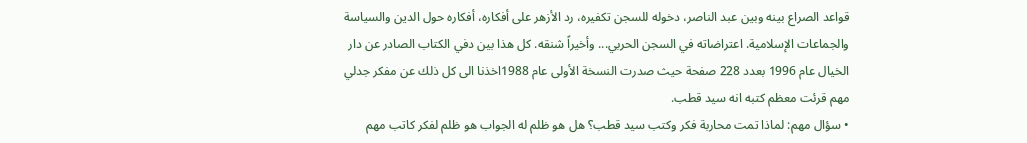قواعد الصراع بينه وبين عبد الناصر، دخوله للسجن تكفيره، رد الأزهر على أفكاره، أفكاره حول الدين والسياسة والجماعات الإسلامية. اعتراضاته في السجن الحربي... وأخيراً شنقه. كل هذا بين دفي الكتاب الصادر عن دار الخيال عام 1996 بعدد 228 صفحة حيث صدرت النسخة الأولى عام 1988اخذنا الى كل ذلك عن مفكر جدلي مهم قرئت معظم كتبه انه سيد قطب.
• سؤال مهم: لماذا تمت محاربة فكر وكتب سيد قطب؟ هل هو ظلم له الجواب هو ظلم لفكر كاتب مهم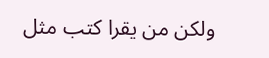ولكن من يقرا كتب مثل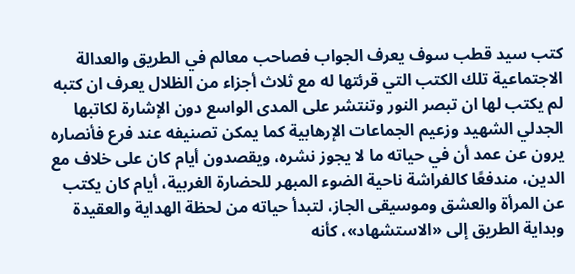كتب سيد قطب سوف يعرف الجواب فصاحب معالم في الطريق والعدالة الاجتماعية تلك الكتب التي قرئتها له مع ثلاث أجزاء من الظلال يعرف ان كتبه لم يكتب لها ان تبصر النور وتنتشر على المدى الواسع دون الإشارة لكاتبها الجدلي الشهيد وزعيم الجماعات الإرهابية كما يمكن تصنيفه عند فرع فأنصاره يرون عن عمد أن في حياته ما لا يجوز نشره، ويقصدون أيام كان على خلاف مع الدين، مندفعًا كالفراشة ناحية الضوء المبهر للحضارة الغربية، أيام كان يكتب عن المرأة والعشق وموسيقى الجاز، لتبدأ حياته من لحظة الهداية والعقيدة وبداية الطريق إلى «الاستشهاد»، كأنه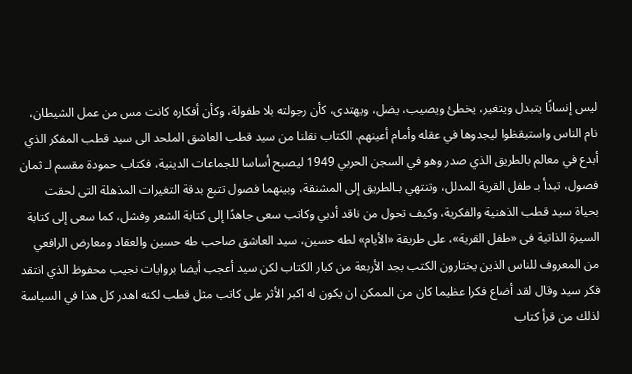ليس إنسانًا يتبدل ويتغير، يخطئ ويصيب، يضل، ويهتدى، كأن رجولته بلا طفولة، وكأن أفكاره كانت مس من عمل الشيطان، نام الناس واستيقظوا ليجدوها في عقله وأمام أعينهم. الكتاب نقلنا من سيد قطب العاشق الملحد الى سيد قطب المفكر الذي أبدع في معالم بالطريق الذي صدر وهو في السجن الحربي 1949 ليصبح أساسا للجماعات الدينية، فكتاب حمودة مقسم لـ ثمان فصول، تبدأ بـ طفل القرية المدلل، وتنتهي بـالطريق إلى المشنقة، وبينهما فصول تتبع بدقة التغيرات المذهلة التى لحقت بحياة سيد قطب الذهنية والفكرية، وكيف تحول من ناقد أدبي وكاتب سعى جاهدًا إلى كتابة الشعر وفشل، كما سعى إلى كتابة السيرة الذاتية فى «طفل القرية»، على طريقة «الأيام» لطه حسين، سيد العاشق صاحب طه حسين والعقاد ومعارض الرافعي من المعروف للناس الذين يختارون الكتب بجد الأربعة من كبار الكتاب لكن سيد أعجب أيضا بروايات نجيب محفوظ الذي انتقد فكر سيد وقال لقد أضاع فكرا عظيما كان من الممكن ان يكون له اكبر الأثر على كاتب مثل قطب لكنه اهدر كل هذا في السياسة لذلك من قرأ كتاب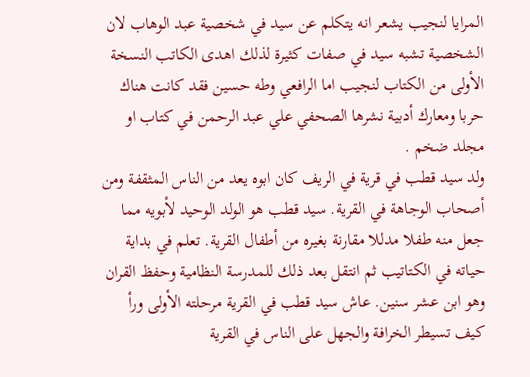المرايا لنجيب يشعر انه يتكلم عن سيد في شخصية عبد الوهاب لان الشخصية تشبه سيد في صفات كثيرة لذلك اهدى الكاتب النسخة الأولى من الكتاب لنجيب اما الرافعي وطه حسين فقد كانت هناك حربا ومعارك أدبية نشرها الصحفي علي عبد الرحمن في كتاب او مجلد ضخم .
ولد سيد قطب في قرية في الريف كان ابوه يعد من الناس المثقفة ومن أصحاب الوجاهة في القرية. سيد قطب هو الولد الوحيد لأبويه مما جعل منه طفلا مدللا مقارنة بغيره من أطفال القرية. تعلم في بداية حياته في الكتاتيب ثم انتقل بعد ذلك للمدرسة النظامية وحفظ القران وهو ابن عشر سنين. عاش سيد قطب في القرية مرحلته الأولى ورأ كيف تسيطر الخرافة والجهل على الناس في القرية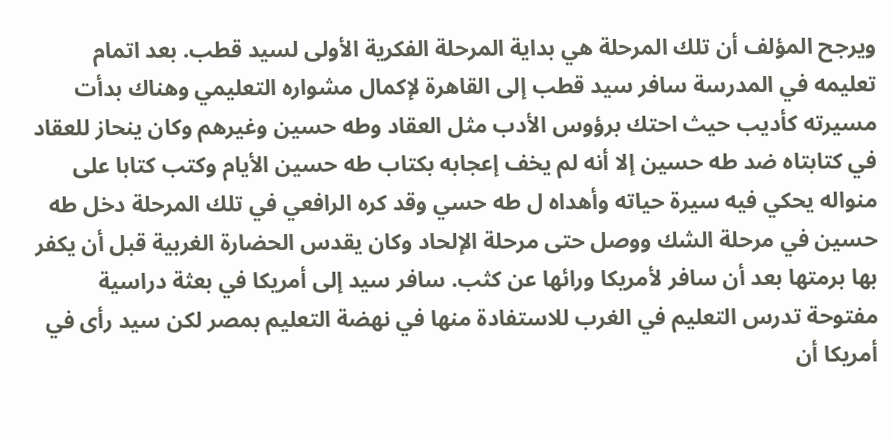ويرجح المؤلف أن تلك المرحلة هي بداية المرحلة الفكرية الأولى لسيد قطب. بعد اتمام تعليمه في المدرسة سافر سيد قطب إلى القاهرة لإكمال مشواره التعليمي وهناك بدأت مسيرته كأديب حيث احتك برؤوس الأدب مثل العقاد وطه حسين وغيرهم وكان ينحاز للعقاد في كتابتاه ضد طه حسين إلا أنه لم يخف إعجابه بكتاب طه حسين الأيام وكتب كتابا على منواله يحكي فيه سيرة حياته وأهداه ل طه حسي وقد كره الرافعي في تلك المرحلة دخل طه حسين في مرحلة الشك ووصل حتى مرحلة الإلحاد وكان يقدس الحضارة الغربية قبل أن يكفر بها برمتها بعد أن سافر لأمريكا ورائها عن كثب. سافر سيد إلى أمريكا في بعثة دراسية مفتوحة تدرس التعليم في الغرب للاستفادة منها في نهضة التعليم بمصر لكن سيد رأى في أمريكا أن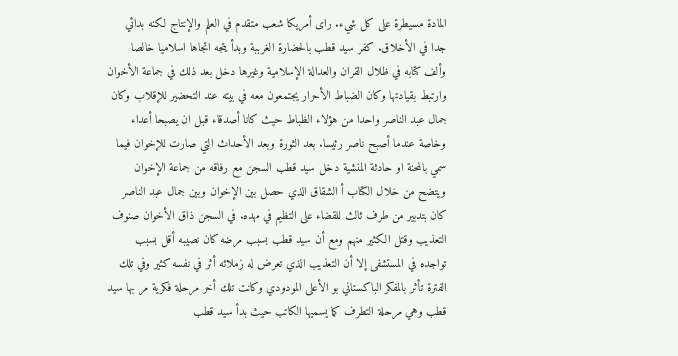المادة مسيطرة على كل شيء. راى أمريكا شعب متقدم في العلم والإنتاج لكنه بدائي جدا في الأخلاق. كفر سيد قطب بالحضارة الغرببة وبدأ يتجه اتجاها اسلاميا خالصا وألف كتابه في ظلال القران والعدالة الإسلامية وغيرها دخل بعد ذلك في جماعة الأخوان وارتبط بقيادتها وكان الضباط الأحرار يجتمعون معه في بيته عند التحضير للإقلاب وكان جمال عبد الناصر واحدا من هؤلاء الظباط حيث كانا أصدقاء قبل ان يصبحا أعداء وخاصة عندما أصبح ناصر رئيسا. بعد الثورة وبعد الأحداث التي صارت للإخوان فيما سمي بالمحنة او حادثة المنشية دخل سيد قطب السجن مع رفاقه من جماعة الإخوان ويتضح من خلال الكتاب أ الشقاق الذي حصل بين الإخوان وبين جمال عبد الناصر كان بتدبير من طرف ثالث للقضاء على التظيم في مهده. في السجن ذاق الأخوان صنوف التعذيب وقتل الكثير منهم ومع أن سيد قطب بسبب مرضه كان نصيبه أقل بسبب تواجده في المستشفى إلا أن التعذيب الذي تعرض له زملائه أثر في نفسه كثير وفي تلك الفترة تأثر بالمفكر الباكستاني بو الأعلى المودودي وكانت تلك أخر مرحلة فكرية مر بها سيد قطب وهي مرحلة التطرف كما يسميها الكاتب حيث بدأ سيد قطب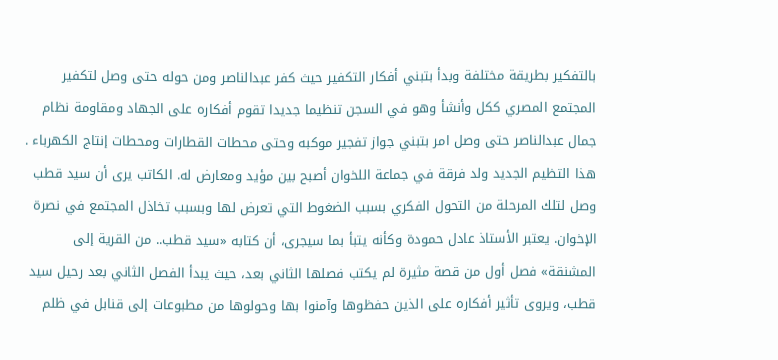بالتفكير بطريقة مختلفة وبدأ بتبني أفكار التكفير حيث كفر عبدالناصر ومن حوله حتى وصل لتكفير المجتمع المصري ككل وأنشأ وهو في السجن تنظيما جديدا تقوم أفكاره على الجهاد ومقاومة نظام جمال عبدالناصر حتى وصل امر بتبني جواز تفجير موكبه وحتى محطات القطارات ومحطات إنتاج الكهرباء . هذا التظيم الجديد ولد فرقة في جماعة اللخوان أصبح بين مؤيد ومعارض له. الكاتب يرى أن سيد قطب وصل لتلك المرحلة من التحول الفكري بسبب الضغوط التي تعرض لها وبسبب تخاذل المجتمع في نصرة الإخوان. يعتبر الأستاذ عادل حمودة وكأنه يتبأ بما سيجرى، أن كتابه «سيد قطب.. من القرية إلى المشنقة» فصل أول من قصة مثيرة لم يكتب فصلها الثاني بعد، حيث يبدأ الفصل الثاني بعد رحيل سيد قطب، ويروى تأثير أفكاره على الذين حفظوها وآمنوا بها وحولوها من مطبوعات إلى قنابل في ظلم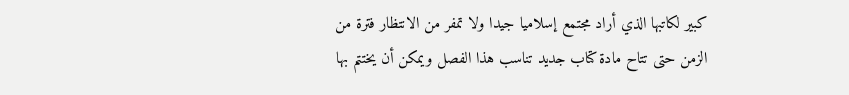كبير لكاتبها الذي أراد مجتمع إسلاميا جيدا ولا تمفر من الانتظار فترة من الزمن حتى تتاح مادة كتاب جديد تناسب هذا الفصل ويمكن أن يختتم بها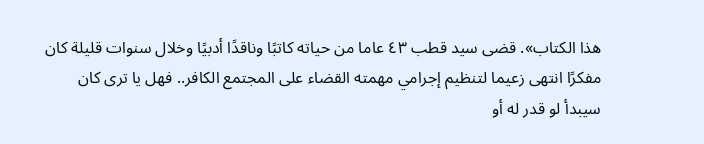هذا الكتاب». قضى سيد قطب ٤٣ عاما من حياته كاتبًا وناقدًا أدبيًا وخلال سنوات قليلة كان مفكرًا انتهى زعيما لتنظيم إجرامي مهمته القضاء على المجتمع الكافر.. فهل يا ترى كان سيبدأ لو قدر له أو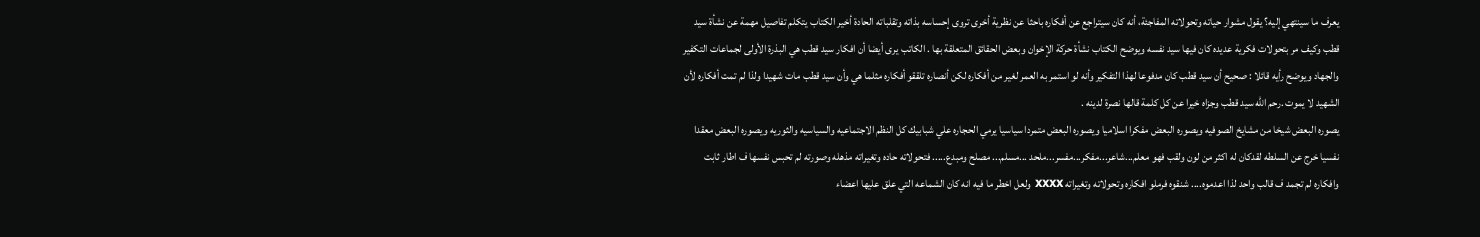يعرف ما سينتهي إليه؟ يقول مشوار حياته وتحولاته المفاجئة، أنه كان سيتراجع عن أفكاره باحثا عن نظرية أخرى تروى إحساسه بذاته وتقلباته الحادة أخير الكتاب يتكلم تفاصيل مهمة عن نشأة سيد قطب وكيف مر بتحولات فكرية عديده كان فيها سيد نفسه ويوضح الكتاب نشأة حركة الإخوان وبعض الحقائق المتعلقة بها . الكاتب يرى أيضا أن افكار سيد قطب هي البذرة الأولى لجماعات التكفير والجهاد ويوضح رأيه قائلا : صحيح أن سيد قطب كان مدفوعا لهذا التفكير وأنه لو استمر به العمر لغير من أفكاره لكن أنصاره تلققو أفكاره مثلما هي وأن سيد قطب مات شهيدا ولذا لم تمت أفكاره لأن الشهيد لا يموت .رحم الله سيد قطب وجزاه خيرا عن كل كلمة قالها نصرة لدينه .
يصوره البعض شيخا من مشايخ الصوفيه ويصوره البعض مفكرا اسلاميا ويصوره البعض متمردا سياسيا يرمي الحجاره علي شبابيك كل النظم الاجتماعيه والسياسيه والثوريه ويصوره البعض معقدا نفسيا خرج عن السلطه لقدكان له اكثر من لون ولقب فهو معلم...شاعر...مفكر...مفسر...ملحد ...مسلم... مصلح ومبدع..... فتحولاته حاده وتغيراته مذهله وصورته لم تحبس نفسها ف اطار ثابت وافكاره لم تجمد ف قالب واحد لذا اعدموه.... شنقوه فرملو افكاره وتحولاته وتغيراته xxxx ولعل اخطر ما فيه انه كان الشماعه التي علق عليها اعضاء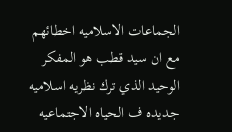الجماعات الاسلاميه اخطائهم مع ان سيد قطب هو المفكر الوحيد الذي ترك نظريه اسلاميه جديده ف الحياه الاجتماعيه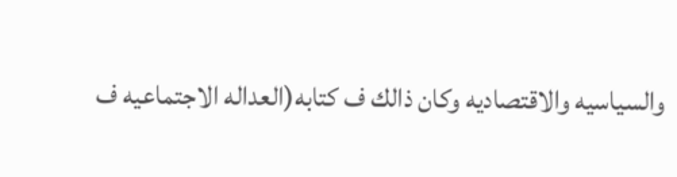والسياسيه والاقتصاديه وكان ذالك ف كتابه(العداله الاجتماعيه ف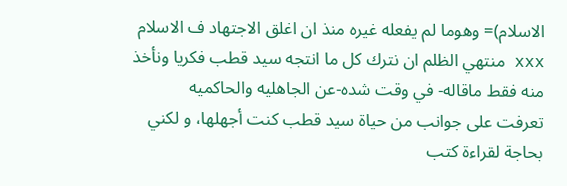الاسلام)= وهوما لم يفعله غيره منذ ان اغلق الاجتهاد ف الاسلام xxx منتهي الظلم ان نترك كل ما انتجه سيد قطب فكريا ونأخذ منه فقط ماقاله- في وقت شده-عن الجاهليه والحاكميه
تعرفت على جوانب من حياة سيد قطب كنت أجهلها، و لكني بحاجة لقراءة كتب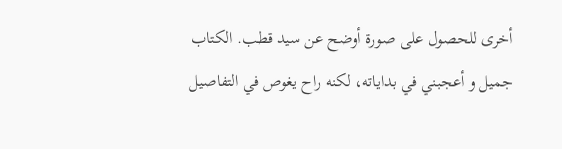أخرى للحصول على صورة أوضح عن سيد قطب. الكتاب جميل و أعجبني في بداياته، لكنه راح يغوص في التفاصيل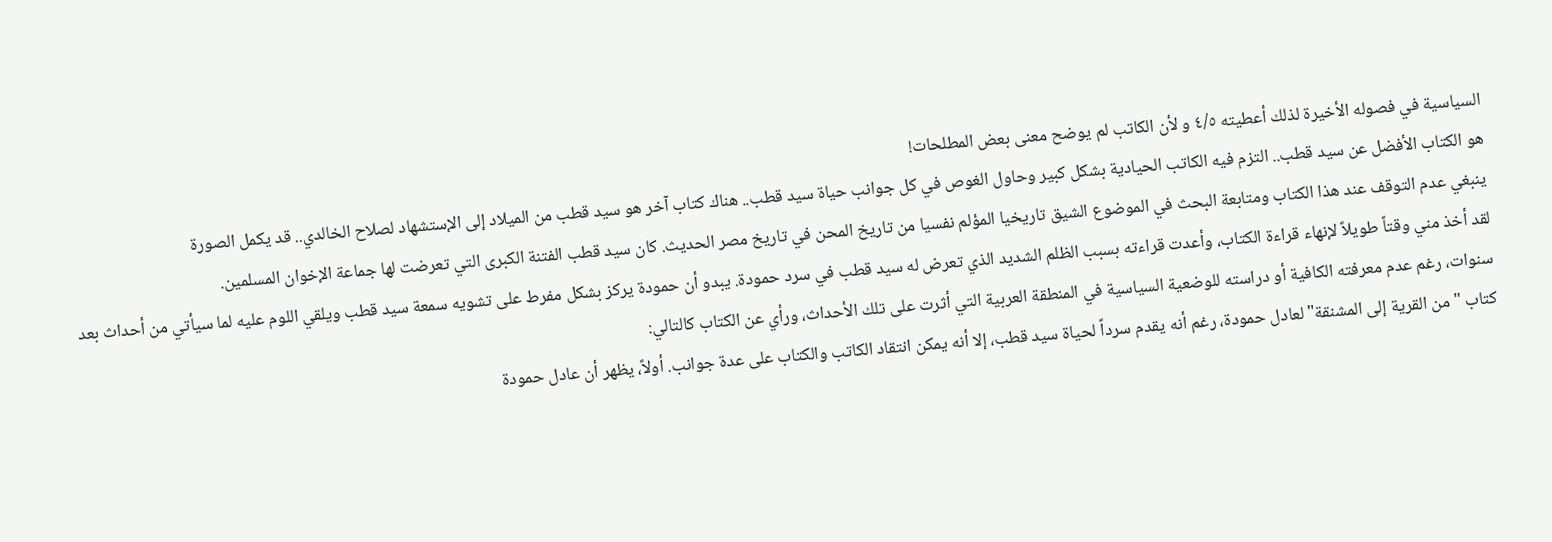السياسية في فصوله الأخيرة لذلك أعطيته ٤/٥ و لأن الكاتب لم يوضح معنى بعض المطلحات!
هو الكتاب الأفضل عن سيد قطب.. التزم فيه الكاتب الحيادية بشكل كبير وحاول الغوص في كل جوانب حياة سيد قطب.. هناك كتاب آخر هو سيد قطب من الميلاد إلى الإستشهاد لصلاح الخالدي.. قد يكمل الصورة
ينبغي عدم التوقف عند هذا الكتاب ومتابعة البحث في الموضوع الشيق تاريخيا المؤلم نفسيا من تاريخ المحن في تاريخ مصر الحديث. كان سيد قطب الفتنة الكبرى التي تعرضت لها جماعة الإخوان المسلمين.
لقد أخذ مني وقتاً طويلاً لإنهاء قراءة الكتاب، وأعدت قراءته بسبب الظلم الشديد الذي تعرض له سيد قطب في سرد حمودة. يبدو أن حمودة يركز بشكل مفرط على تشويه سمعة سيد قطب ويلقي اللوم عليه لما سيأتي من أحداث بعد سنوات، رغم عدم معرفته الكافية أو دراسته للوضعية السياسية في المنطقة العربية التي أثرت على تلك الأحداث، ورأي عن الكتاب كالتالي:
كتاب "من القرية إلى المشنقة" لعادل حمودة، رغم أنه يقدم سرداً لحياة سيد قطب، إلا أنه يمكن انتقاد الكاتب والكتاب على عدة جوانب. أولاً، يظهر أن عادل حمودة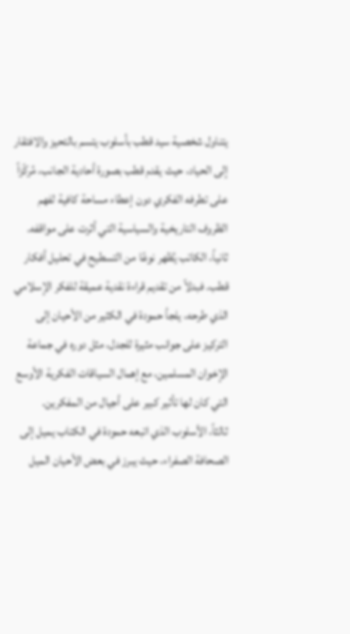يتناول شخصية سيد قطب بأسلوب يتسم بالتحيز والافتقار إلى الحياد، حيث يقدم قطب بصورة أحادية الجانب، مُركّزاً على تطرفه الفكري دون إعطاء مساحة كافية لفهم الظروف التاريخية والسياسية التي أثرت على مواقفه.
ثانياً، الكاتب يُظهر نوعًا من التسطيح في تحليل أفكار قطب. فبدلاً من تقديم قراءة نقدية عميقة للفكر الإسلامي الذي طرحه، يلجأ حمودة في الكثير من الأحيان إلى التركيز على جوانب مثيرة للجدل، مثل دوره في جماعة الإخوان المسلمين، مع إهمال السياقات الفكرية الأوسع التي كان لها تأثير كبير على أجيال من المفكرين.
ثالثاً، الأسلوب الذي اتبعه حمودة في الكتاب يميل إلى الصحافة الصفراء، حيث يبرز في بعض الأحيان الميل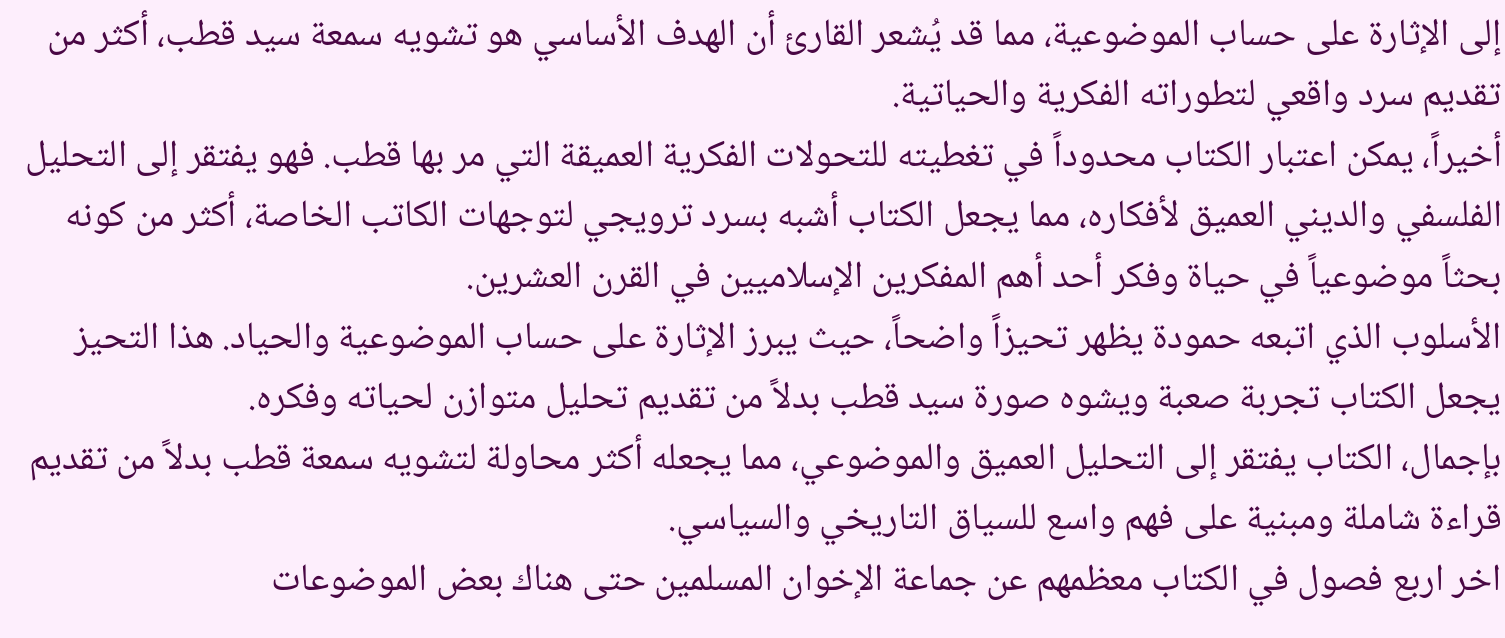إلى الإثارة على حساب الموضوعية، مما قد يُشعر القارئ أن الهدف الأساسي هو تشويه سمعة سيد قطب، أكثر من تقديم سرد واقعي لتطوراته الفكرية والحياتية.
أخيراً، يمكن اعتبار الكتاب محدوداً في تغطيته للتحولات الفكرية العميقة التي مر بها قطب. فهو يفتقر إلى التحليل الفلسفي والديني العميق لأفكاره، مما يجعل الكتاب أشبه بسرد ترويجي لتوجهات الكاتب الخاصة، أكثر من كونه بحثاً موضوعياً في حياة وفكر أحد أهم المفكرين الإسلاميين في القرن العشرين.
الأسلوب الذي اتبعه حمودة يظهر تحيزاً واضحاً، حيث يبرز الإثارة على حساب الموضوعية والحياد. هذا التحيز يجعل الكتاب تجربة صعبة ويشوه صورة سيد قطب بدلاً من تقديم تحليل متوازن لحياته وفكره.
بإجمال، الكتاب يفتقر إلى التحليل العميق والموضوعي، مما يجعله أكثر محاولة لتشويه سمعة قطب بدلاً من تقديم قراءة شاملة ومبنية على فهم واسع للسياق التاريخي والسياسي.
اخر اربع فصول في الكتاب معظمهم عن جماعة الإخوان المسلمين حتى هناك بعض الموضوعات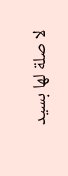لا صلة لها بسيد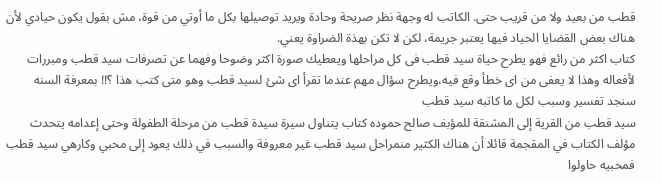قطب من بعيد ولا من قريب حتى. الكاتب له وجهة نظر صريحة وحادة ويريد توصيلها بكل ما أوتي من قوة، مش بقول يكون حيادي لأن هناك بعض القضايا الحياد فيها يعتبر جريمة، لكن لا تكن بهذة الضراوة يعني.
كتاب اكثر من رائع فهو يطرح حياة سيد قطب فى كل مراحلها ويعطيك صورة اكثر وضوحا وفهما عن تصرفات سيد قطب ومبررات لأفعاله وهذا لا يعفى من اى خطأ وقع فيه،ويطرح سؤال مهم عندما تقرأ اى شئ لسيد قطب وهو متى كتب هذا ؟!! بمعرفة السنه سنجد تفسير وسبب لكل ما كاتبه سيد قطب
سيد قطب من القرية إلى المشنقة للمؤبف صالح حموده كتاب يتناول سيرة سيدة قطب من مرحلة الطفولة وحتى إعدامه يتحدث مؤلف الكتاب في المقجمة قائلا أن هناك الكثير منمراحل سيد قطب غير معروفة والسبب في ذلك يعود إلى محبي وكارهي سيد قطب فمحبيه حاولوا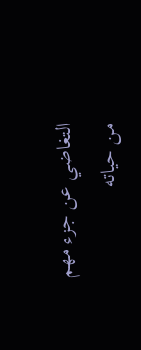التغاضي عن جزء مهم من حياته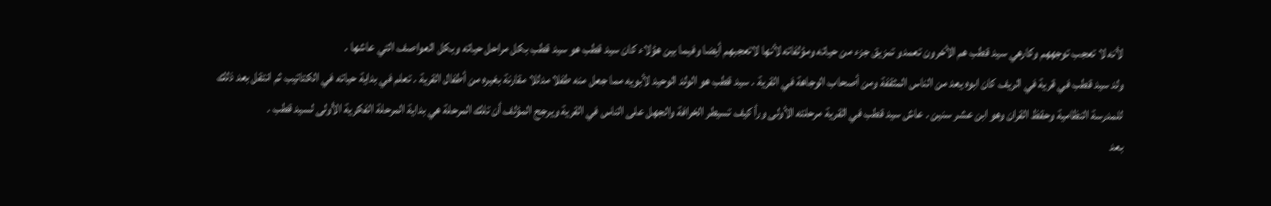لأنه لا تعجب توجههم وكارهي سيد قطب هم الأخرون تعمدو تمزيق جزء من حياته ومؤلفاته لأنها لاتعجبهم أيضا وفيما بين هؤلاء كان سيد قطب هو سيد قطب بكل مراحل حياته وبكل العواصف التي عاشها .
ولد سيد قطب في قرية في الريف كان ابوه يعد من الناس المثقفة ومن أصحاب الوجاهة في القرية . سيد قطب هو الولد الوحيد لأبويه مما جعل منه طفلا مدللا مقارنة بغيره من أطفال القرية . تعلم في بداية حياته في الكتاتيب ثم انتقل بعد ذلك للمدرسة النظامية وحقظ القران وهو ابن عشر سنين . عاش سيد قطب في القرية مرحلته الأولى ورأ كيف تسيطر الخرافة والجهل على الناس في القرية ويرجح المؤلف أن تلك المرحلة هي بداية المرحلة الفكرية الأولى لسيد قطب .
بعد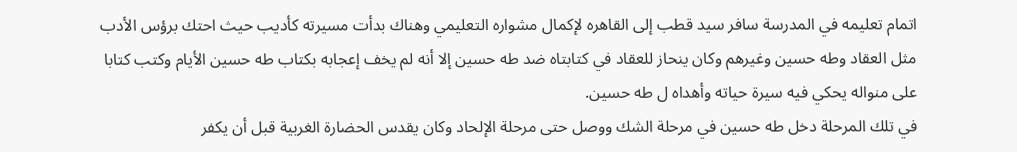اتمام تعليمه في المدرسة سافر سيد قطب إلى القاهره لإكمال مشواره التعليمي وهناك بدأت مسيرته كأديب حيث احتك برؤس الأدب مثل العقاد وطه حسين وغيرهم وكان ينحاز للعقاد في كتابتاه ضد طه حسين إلا أنه لم يخف إعجابه بكتاب طه حسين الأيام وكتب كتابا على منواله يحكي فيه سيرة حياته وأهداه ل طه حسين.
في تلك المرحلة دخل طه حسين في مرحلة الشك ووصل حتى مرحلة الإلحاد وكان يقدس الحضارة الغربية قبل أن يكفر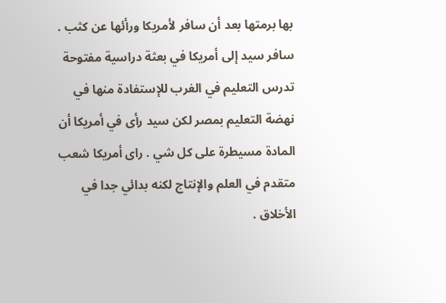بها برمتها بعد أن سافر لأمريكا ورأئها عن كثب . سافر سيد إلى أمريكا في بعثة دراسية مفتوحة تدرس التعليم في الغرب للإستفادة منها في نهضة التعليم بمصر لكن سيد رأى في أمريكا أن المادة مسيطرة على كل شي . راى أمريكا شعب متقدم في العلم والإنتاج لكنه بدائي جدا في الأخلاق .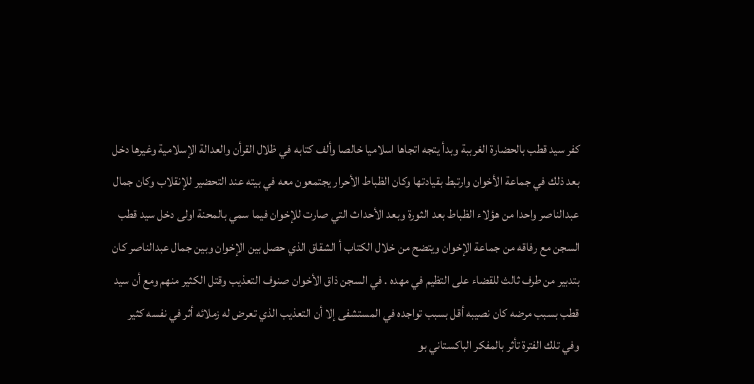كفر سيد قطب بالحضارة الغرببة وبدأ يتجه اتجاها اسلاميا خالصا وألف كتابه في ظلال القرأن والعدالة الإسلامية وغيرها دخل بعد ذلك في جماعة الأخوان وارتبط بقيادتها وكان الظباط الأحرار يجتمعون معه في بيته عند التحضير للإنقلاب وكان جمال عبدالناصر واحدا من هؤلاء الظباط بعد الثورة وبعد الأحداث التي صارت للإخوان فيما سمي بالمحنة اولى دخل سيد قطب السجن مع رفاقه من جماعة الإخوان ويتضح من خلال الكتاب أ الشقاق الذي حصل بين الإخوان وبين جمال عبدالناصر كان بتدبير من طرف ثالث للقضاء على التظيم في مهده . في السجن ذاق الأخوان صنوف التعذيب وقتل الكثير منهم ومع أن سيد قطب بسبب مرضه كان نصيبه أقل بسبب تواجده في المستشفى إلا أن التعذيب الذي تعرض له زملائه أثر في نفسه كثير وفي تلك الفترة تأثر بالمفكر الباكستاني بو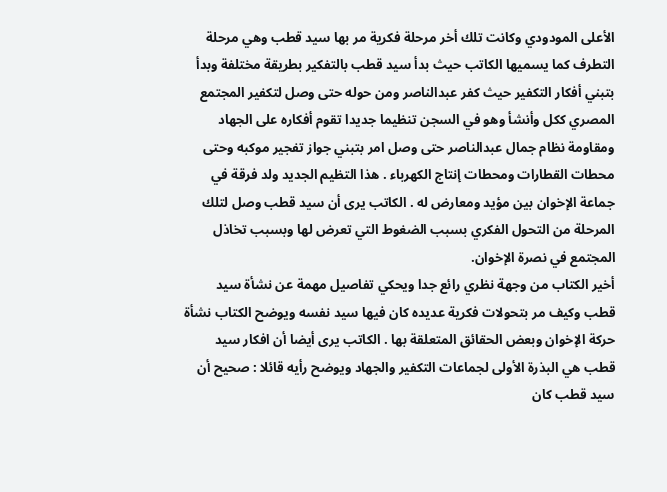الأعلى المودودي وكانت تلك أخر مرحلة فكرية مر بها سيد قطب وهي مرحلة التطرف كما يسميها الكاتب حيث بدأ سيد قطب بالتفكير بطريقة مختلفة وبدأ بتبني أفكار التكفير حيث كفر عبدالناصر ومن حوله حتى وصل لتكفير المجتمع المصري ككل وأنشأ وهو في السجن تنظيما جديدا تقوم أفكاره على الجهاد ومقاومة نظام جمال عبدالناصر حتى وصل امر بتبني جواز تفجير موكبه وحتى محطات القطارات ومحطات إنتاج الكهرباء . هذا التظيم الجديد ولد فرقة في جماعة الإخوان بين مؤيد ومعارض له . الكاتب يرى أن سيد قطب وصل لتلك المرحلة من التحول الفكري بسبب الضغوط التي تعرض لها وبسبب تخاذل المجتمع في نصرة الإخوان.
أخير الكتاب من وجهة نظري رائع جدا ويحكي تفاصيل مهمة عن نشأة سيد قطب وكيف مر بتحولات فكرية عديده كان فيها سيد نفسه ويوضح الكتاب نشأة حركة الإخوان وبعض الحقائق المتعلقة بها . الكاتب يرى أيضا أن افكار سيد قطب هي البذرة الأولى لجماعات التكفير والجهاد ويوضح رأيه قائلا : صحيح أن سيد قطب كان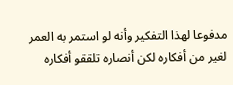مدفوعا لهذا التفكير وأنه لو استمر به العمر لغير من أفكاره لكن أنصاره تلققو أفكاره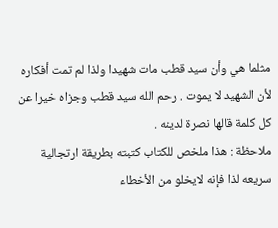مثلما هي وأن سيد قطب مات شهيدا ولذا لم تمت أفكاره لأن الشهيد لا يموت . رحم الله سيد قطب وجزاه خيرا عن كل كلمة قالها نصرة لدينه .
ملاحظة : هذا ملخص للكتاب كتبته بطريقة ارتجالية سريعه لذا فإنه لايخلو من الأخطاء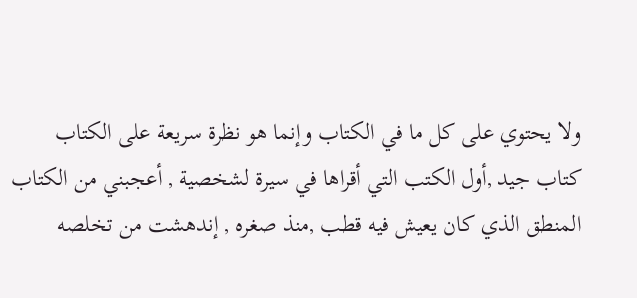ولا يحتوي على كل ما في الكتاب وإنما هو نظرة سريعة على الكتاب
كتاب جيد ,أول الكتب التي أقراها في سيرة لشخصية , أعجبني من الكتاب المنطق الذي كان يعيش فيه قطب ,منذ صغره , إندهشت من تخلصه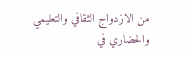من الازدواج الثقافي والتعليمي والحضاري في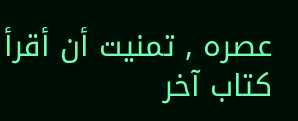عصره , تمنيت أن أقرأ كتاب آخر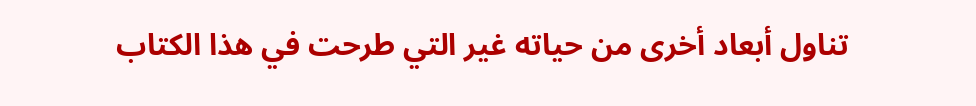تناول أبعاد أخرى من حياته غير التي طرحت في هذا الكتاب